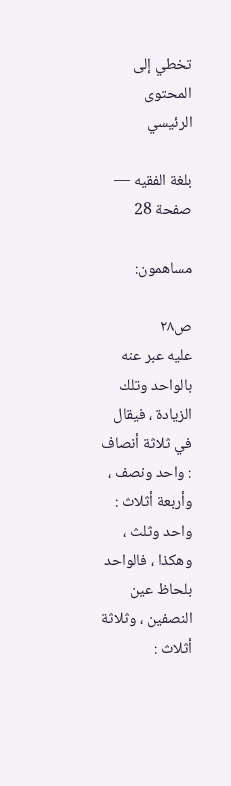تخطي إلى المحتوى الرئيسي

بلغة الفقيه — صفحة 28

مساهمون:

ص٢٨
عليه عبر عنه بالواحد وتلك الزيادة ، فيقال في ثلاثة أنصاف : واحد ونصف ، وأربعة أثلاث : واحد وثلث ، وهكذا ، فالواحد بلحاظ عين النصفين ، وثلاثة أثلاث :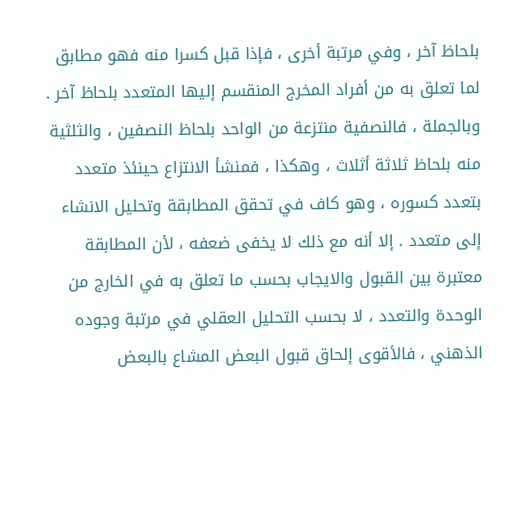بلحاظ آخر ، وفي مرتبة أخرى ، فإذا قبل كسرا منه فهو مطابق لما تعلق به من أفراد المخرج المنقسم إليها المتعدد بلحاظ آخر . وبالجملة ، فالنصفية منتزعة من الواحد بلحاظ النصفين ، والثلثية منه بلحاظ ثلاثة أثلاث ، وهكذا ، فمنشأ الانتزاع حينئذ متعدد بتعدد كسوره ، وهو كاف في تحقق المطابقة وتحليل الانشاء إلى متعدد . إلا أنه مع ذلك لا يخفى ضعفه ، لأن المطابقة معتبرة بين القبول والايجاب بحسب ما تعلق به في الخارج من الوحدة والتعدد ، لا بحسب التحليل العقلي في مرتبة وجوده الذهني ، فالأقوى إلحاق قبول البعض المشاع بالبعض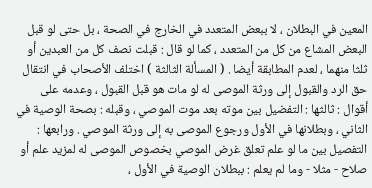المعين في البطلان ، لا ببعض المتعدد في الخارج في الصحة ، بل حتى لو قبل البعض المشاع من كل من المتعدد ، كما لو قال : قبلت نصف كل من العبدين أو ثلثا منهما ، لعدم المطابقة أيضا . ( المسألة الثالثة ) اختلف الأصحاب في انتقال حق الرد والقبول إلى ورثة الموصى له لو مات هو قبل القبول ، وعدمه على أقوال : ثالثها : التفضيل بين موته بعد موت الموصي ، وقبله : بصحة الوصية في الثاني ، وبطلانها في الأول ورجوع الموصى به إلى ورثة الموصي . ورابعها : التفصيل بين ما لو علم تعلق غرض الموصي بخصوص الموصى له لمزيد علم أو صلاح - مثلا - وما لم يعلم : ببطلان الوصية في الأول ،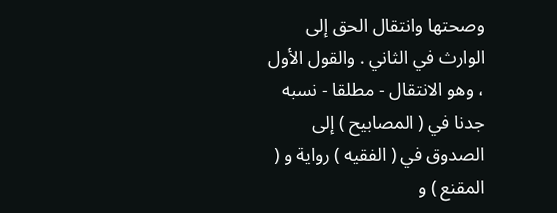وصحتها وانتقال الحق إلى الوارث في الثاني . والقول الأول ، وهو الانتقال - مطلقا - نسبه جدنا في ( المصابيح ) إلى الصدوق في ( الفقيه ) رواية و ( المقنع ) و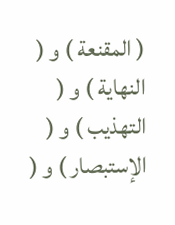( المقنعة ) و ( النهاية ) و ( التهذيب ) و ( الإستبصار ) و (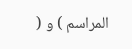المراسم ) و (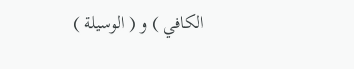الكافي ) و ( الوسيلة )